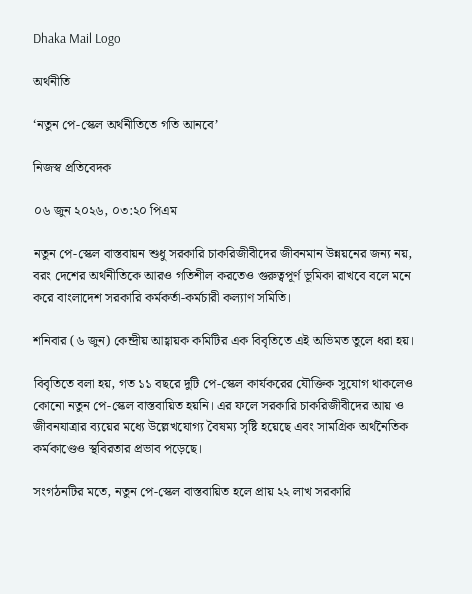Dhaka Mail Logo

অর্থনীতি

‘নতুন পে-স্কেল অর্থনীতিতে গতি আনবে’

নিজস্ব প্রতিবেদক

০৬ জুন ২০২৬, ০৩:২০ পিএম

নতুন পে-স্কেল বাস্তবায়ন শুধু সরকারি চাকরিজীবীদের জীবনমান উন্নয়নের জন্য নয়, বরং দেশের অর্থনীতিকে আরও গতিশীল করতেও গুরুত্বপূর্ণ ভূমিকা রাখবে বলে মনে করে বাংলাদেশ সরকারি কর্মকর্তা-কর্মচারী কল্যাণ সমিতি।

শনিবার (৬ জুন) কেন্দ্রীয় আহ্বায়ক কমিটির এক বিবৃতিতে এই অভিমত তুলে ধরা হয়।

বিবৃতিতে বলা হয়, গত ১১ বছরে দুটি পে-স্কেল কার্যকরের যৌক্তিক সুযোগ থাকলেও কোনো নতুন পে-স্কেল বাস্তবায়িত হয়নি। এর ফলে সরকারি চাকরিজীবীদের আয় ও জীবনযাত্রার ব্যয়ের মধ্যে উল্লেখযোগ্য বৈষম্য সৃষ্টি হয়েছে এবং সামগ্রিক অর্থনৈতিক কর্মকাণ্ডেও স্থবিরতার প্রভাব পড়েছে।

সংগঠনটির মতে, নতুন পে-স্কেল বাস্তবায়িত হলে প্রায় ২২ লাখ সরকারি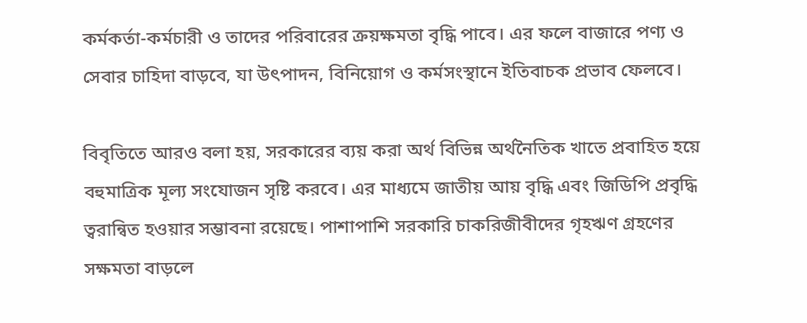কর্মকর্তা-কর্মচারী ও তাদের পরিবারের ক্রয়ক্ষমতা বৃদ্ধি পাবে। এর ফলে বাজারে পণ্য ও সেবার চাহিদা বাড়বে, যা উৎপাদন, বিনিয়োগ ও কর্মসংস্থানে ইতিবাচক প্রভাব ফেলবে।

বিবৃতিতে আরও বলা হয়, সরকারের ব্যয় করা অর্থ বিভিন্ন অর্থনৈতিক খাতে প্রবাহিত হয়ে বহুমাত্রিক মূল্য সংযোজন সৃষ্টি করবে। এর মাধ্যমে জাতীয় আয় বৃদ্ধি এবং জিডিপি প্রবৃদ্ধি ত্বরান্বিত হওয়ার সম্ভাবনা রয়েছে। পাশাপাশি সরকারি চাকরিজীবীদের গৃহঋণ গ্রহণের সক্ষমতা বাড়লে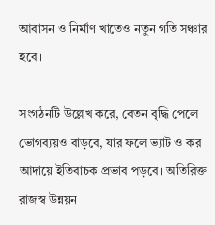আবাসন ও নির্মাণ খাতেও নতুন গতি সঞ্চার হবে।

সংগঠনটি উল্লেখ করে, বেতন বৃদ্ধি পেলে ভোগব্যয়ও বাড়বে, যার ফলে ভ্যাট ও কর আদায়ে ইতিবাচক প্রভাব পড়বে। অতিরিক্ত রাজস্ব উন্নয়ন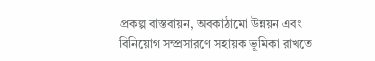প্রকল্প বাস্তবায়ন, অবকাঠামো উন্নয়ন এবং বিনিয়োগ সম্প্রসারণে সহায়ক ভূমিকা রাখতে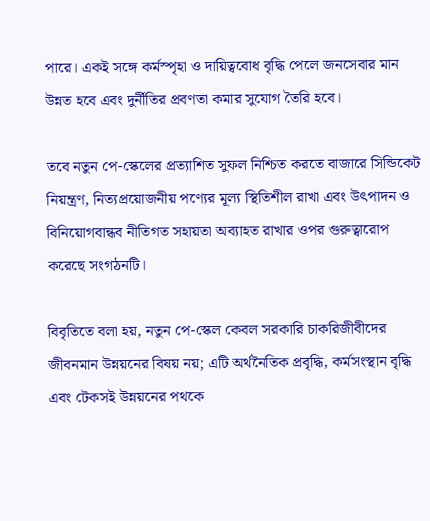পারে। একই সঙ্গে কর্মস্পৃহা ও দায়িত্ববোধ বৃদ্ধি পেলে জনসেবার মান উন্নত হবে এবং দুর্নীতির প্রবণতা কমার সুযোগ তৈরি হবে।

তবে নতুন পে-স্কেলের প্রত্যাশিত সুফল নিশ্চিত করতে বাজারে সিন্ডিকেট নিয়ন্ত্রণ, নিত্যপ্রয়োজনীয় পণ্যের মূল্য স্থিতিশীল রাখা এবং উৎপাদন ও বিনিয়োগবান্ধব নীতিগত সহায়তা অব্যাহত রাখার ওপর গুরুত্বারোপ করেছে সংগঠনটি।

বিবৃতিতে বলা হয়, নতুন পে-স্কেল কেবল সরকারি চাকরিজীবীদের জীবনমান উন্নয়নের বিষয় নয়; এটি অর্থনৈতিক প্রবৃদ্ধি, কর্মসংস্থান বৃদ্ধি এবং টেকসই উন্নয়নের পথকে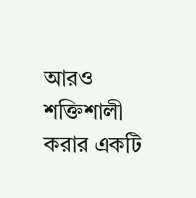আরও শক্তিশালী করার একটি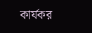কার্যকর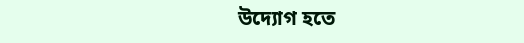উদ্যোগ হতে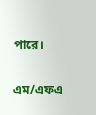পারে।

এম/এফএ